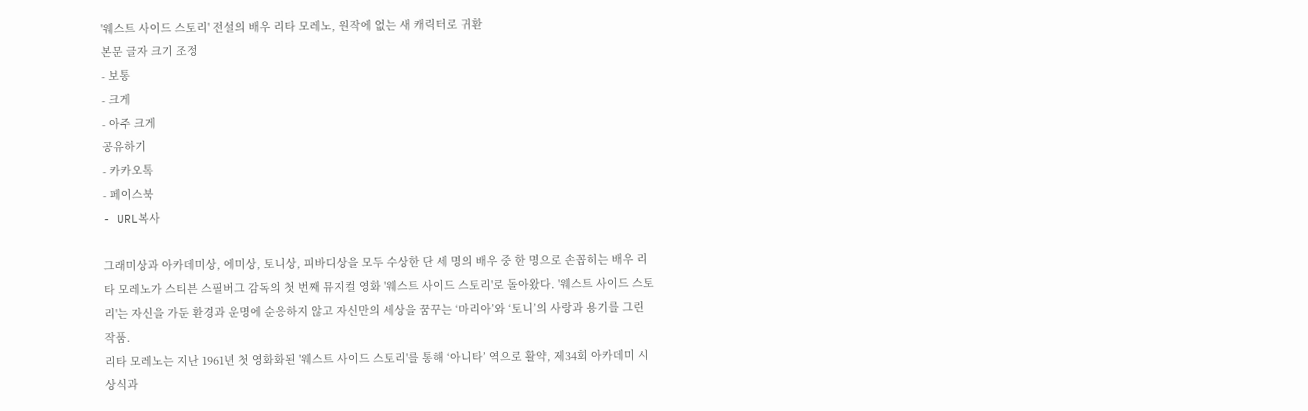'웨스트 사이드 스토리' 전설의 배우 리타 모레노, 원작에 없는 새 캐릭터로 귀환
본문 글자 크기 조정
- 보통
- 크게
- 아주 크게
공유하기
- 카카오톡
- 페이스북
- URL복사

그래미상과 아카데미상, 에미상, 토니상, 피바디상을 모두 수상한 단 세 명의 배우 중 한 명으로 손꼽히는 배우 리타 모레노가 스티븐 스필버그 감독의 첫 번째 뮤지컬 영화 '웨스트 사이드 스토리'로 돌아왔다. '웨스트 사이드 스토리'는 자신을 가둔 환경과 운명에 순응하지 않고 자신만의 세상을 꿈꾸는 ‘마리아’와 ‘토니’의 사랑과 용기를 그린 작품.
리타 모레노는 지난 1961년 첫 영화화된 '웨스트 사이드 스토리'를 통해 ‘아니타’ 역으로 활약, 제34회 아카데미 시상식과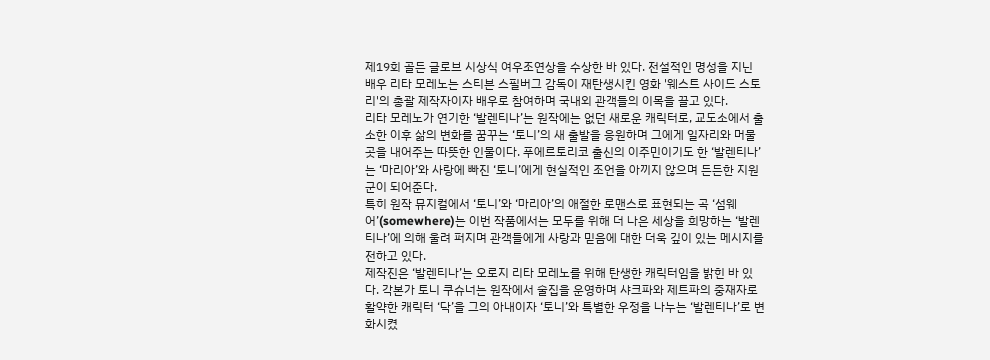제19회 골든 글로브 시상식 여우조연상을 수상한 바 있다. 전설적인 명성을 지닌 배우 리타 모레노는 스티븐 스필버그 감독이 재탄생시킨 영화 '웨스트 사이드 스토리'의 총괄 제작자이자 배우로 참여하며 국내외 관객들의 이목을 끌고 있다.
리타 모레노가 연기한 ‘발렌티나’는 원작에는 없던 새로운 캐릭터로, 교도소에서 출소한 이후 삶의 변화를 꿈꾸는 ‘토니’의 새 출발을 응원하며 그에게 일자리와 머물 곳을 내어주는 따뜻한 인물이다. 푸에르토리코 출신의 이주민이기도 한 ‘발렌티나’는 ‘마리아’와 사랑에 빠진 ‘토니’에게 현실적인 조언을 아끼지 않으며 든든한 지원군이 되어준다.
특히 원작 뮤지컬에서 ‘토니’와 ‘마리아’의 애절한 로맨스로 표현되는 곡 ‘섬웨어’(somewhere)는 이번 작품에서는 모두를 위해 더 나은 세상을 희망하는 ‘발렌티나’에 의해 울려 퍼지며 관객들에게 사랑과 믿음에 대한 더욱 깊이 있는 메시지를 전하고 있다.
제작진은 ‘발렌티나’는 오로지 리타 모레노를 위해 탄생한 캐릭터임을 밝힌 바 있다. 각본가 토니 쿠슈너는 원작에서 술집을 운영하며 샤크파와 제트파의 중재자로 활약한 캐릭터 ‘닥’을 그의 아내이자 ‘토니’와 특별한 우정을 나누는 ‘발렌티나’로 변화시켰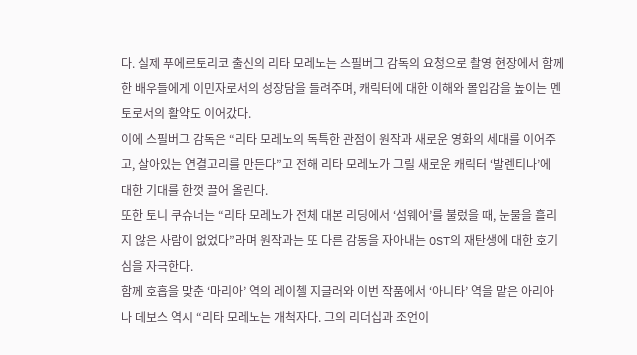다. 실제 푸에르토리코 출신의 리타 모레노는 스필버그 감독의 요청으로 촬영 현장에서 함께한 배우들에게 이민자로서의 성장담을 들려주며, 캐릭터에 대한 이해와 몰입감을 높이는 멘토로서의 활약도 이어갔다.
이에 스필버그 감독은 “리타 모레노의 독특한 관점이 원작과 새로운 영화의 세대를 이어주고, 살아있는 연결고리를 만든다”고 전해 리타 모레노가 그릴 새로운 캐릭터 ‘발렌티나’에 대한 기대를 한껏 끌어 올린다.
또한 토니 쿠슈너는 “리타 모레노가 전체 대본 리딩에서 ‘섬웨어’를 불렀을 때, 눈물을 흘리지 않은 사람이 없었다”라며 원작과는 또 다른 감동을 자아내는 OST의 재탄생에 대한 호기심을 자극한다.
함께 호흡을 맞춘 ‘마리아’ 역의 레이첼 지글러와 이번 작품에서 ‘아니타’ 역을 맡은 아리아나 데보스 역시 “리타 모레노는 개척자다. 그의 리더십과 조언이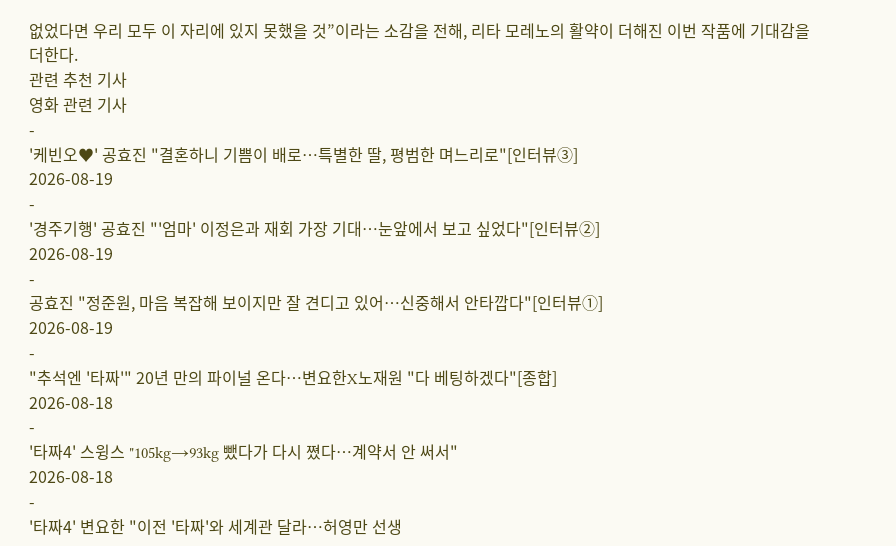없었다면 우리 모두 이 자리에 있지 못했을 것”이라는 소감을 전해, 리타 모레노의 활약이 더해진 이번 작품에 기대감을 더한다.
관련 추천 기사
영화 관련 기사
-
'케빈오♥' 공효진 "결혼하니 기쁨이 배로…특별한 딸, 평범한 며느리로"[인터뷰③]
2026-08-19
-
'경주기행' 공효진 "'엄마' 이정은과 재회 가장 기대…눈앞에서 보고 싶었다"[인터뷰②]
2026-08-19
-
공효진 "정준원, 마음 복잡해 보이지만 잘 견디고 있어…신중해서 안타깝다"[인터뷰①]
2026-08-19
-
"추석엔 '타짜'" 20년 만의 파이널 온다…변요한X노재원 "다 베팅하겠다"[종합]
2026-08-18
-
'타짜4' 스윙스 "105kg→93kg 뺐다가 다시 쪘다…계약서 안 써서"
2026-08-18
-
'타짜4' 변요한 "이전 '타짜'와 세계관 달라…허영만 선생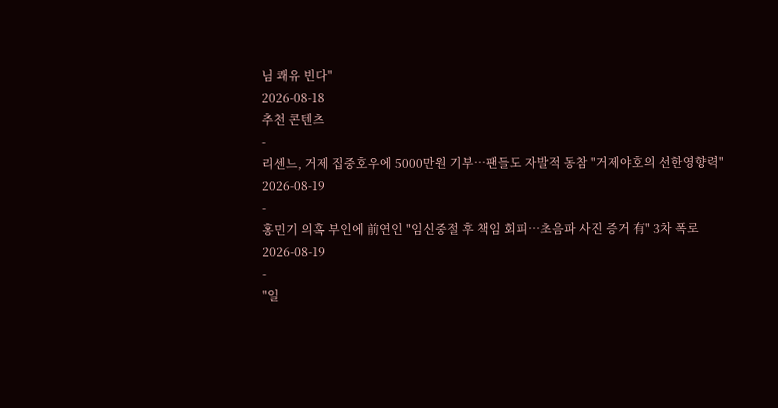님 쾌유 빈다"
2026-08-18
추천 콘텐츠
-
리센느, 거제 집중호우에 5000만원 기부…팬들도 자발적 동참 "거제야호의 선한영향력"
2026-08-19
-
홍민기 의혹 부인에 前연인 "임신중절 후 책임 회피…초음파 사진 증거 有" 3차 폭로
2026-08-19
-
"일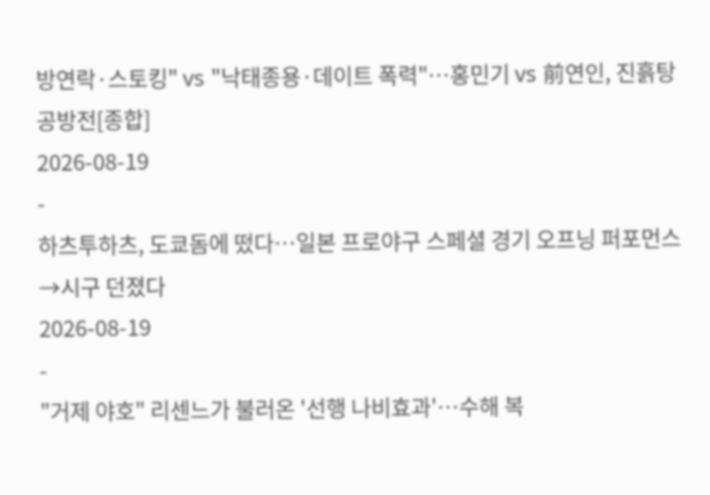방연락·스토킹" vs "낙태종용·데이트 폭력"…홍민기 vs 前연인, 진흙탕 공방전[종합]
2026-08-19
-
하츠투하츠, 도쿄돔에 떴다…일본 프로야구 스페셜 경기 오프닝 퍼포먼스→시구 던졌다
2026-08-19
-
"거제 야호" 리센느가 불러온 '선행 나비효과'…수해 복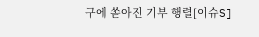구에 쏟아진 기부 행렬[이슈S]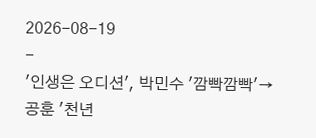2026-08-19
-
'인생은 오디션', 박민수 '깜빡깜빡'→공훈 '천년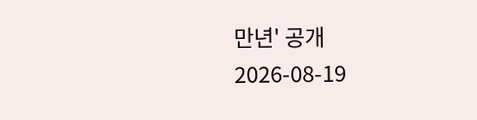만년' 공개
2026-08-19